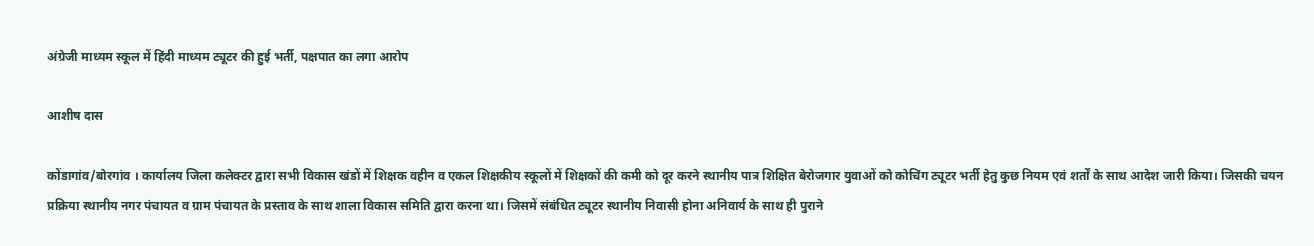अंग्रेजी माध्यम स्कूल में हिंदी माध्यम ट्यूटर की हुई भर्ती, पक्षपात का लगा आरोप

आशीष दास

कोंडागांव/बोरगांव । कार्यालय जिला कलेक्टर द्वारा सभी विकास खंडों में शिक्षक वहीन व एकल शिक्षकीय स्कूलों में शिक्षकों की कमी को दूर करने स्थानीय पात्र शिक्षित बेरोजगार युवाओं को कोचिंग ट्यूटर भर्ती हेतु कुछ नियम एवं शर्तों के साथ आदेश जारी किया। जिसकी चयन प्रक्रिया स्थानीय नगर पंचायत व ग्राम पंचायत के प्रस्ताव के साथ शाला विकास समिति द्वारा करना था। जिसमें संबंधित ट्यूटर स्थानीय निवासी होना अनिवार्य के साथ ही पुराने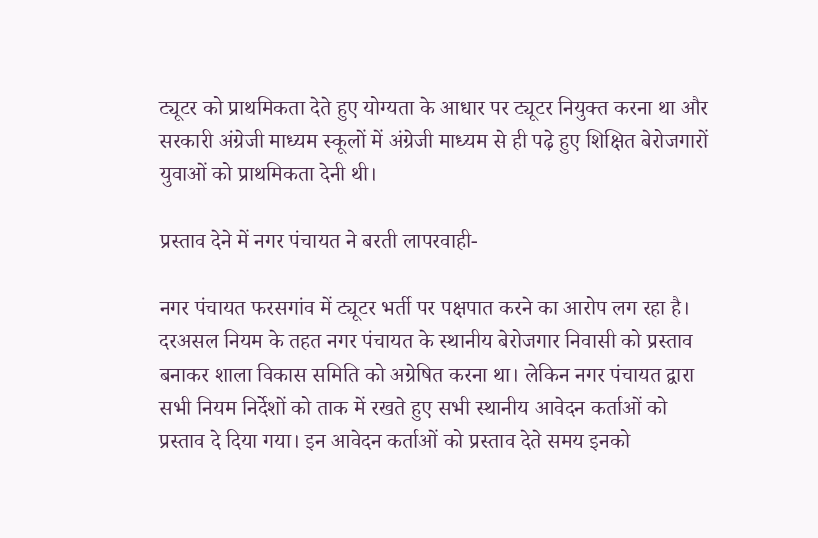ट्यूटर को प्राथमिकता देते हुए योग्यता के आधार पर ट्यूटर नियुक्त करना था और सरकारी अंग्रेजी माध्यम स्कूलों में अंग्रेजी माध्यम से ही पढ़े हुए शिक्षित बेरोजगारों युवाओं को प्राथमिकता देनी थी।

प्रस्ताव देने में नगर पंचायत ने बरती लापरवाही-

नगर पंचायत फरसगांव में ट्यूटर भर्ती पर पक्षपात करने का आरोप लग रहा है। दरअसल नियम के तहत नगर पंचायत के स्थानीय बेरोजगार निवासी को प्रस्ताव बनाकर शाला विकास समिति को अग्रेषित करना था। लेकिन नगर पंचायत द्वारा सभी नियम निर्देशों को ताक में रखते हुए सभी स्थानीय आवेदन कर्ताओं को प्रस्ताव दे दिया गया। इन आवेदन कर्ताओं को प्रस्ताव देते समय इनको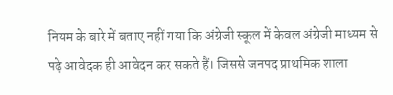नियम के बारे में बताए नहीं गया कि अंग्रेजी स्कूल में केवल अंग्रेजी माध्यम से पढ़े आवेदक ही आवेदन कर सकते हैं। जिससे जनपद प्राथमिक शाला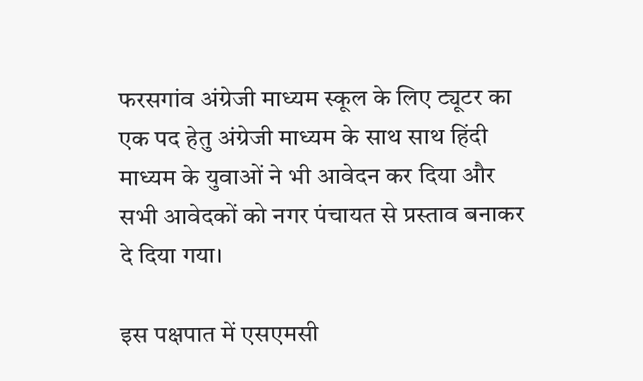फरसगांव अंग्रेजी माध्यम स्कूल के लिए ट्यूटर का एक पद हेतु अंग्रेजी माध्यम के साथ साथ हिंदी माध्यम के युवाओं ने भी आवेदन कर दिया और सभी आवेदकों को नगर पंचायत से प्रस्ताव बनाकर दे दिया गया।

इस पक्षपात में एसएमसी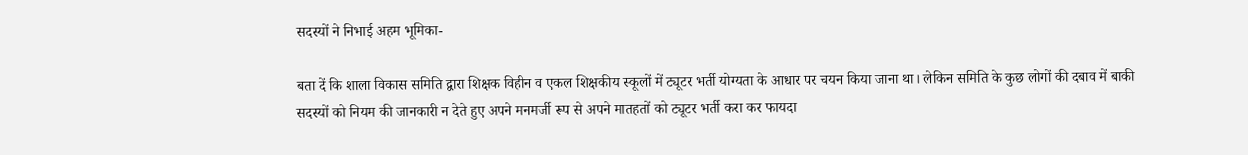सदस्यों ने निभाई अहम भूमिका-

बता दें कि शाला विकास समिति द्वारा शिक्षक विहीन व एकल शिक्षकीय स्कूलों में ट्यूटर भर्ती योग्यता के आधार पर चयन किया जाना था। लेकिन समिति के कुछ लोगों की दबाव में बाकी सदस्यों को नियम की जानकारी न देते हुए अपने मनमर्जी रूप से अपने मातहतों को ट्यूटर भर्ती करा कर फायदा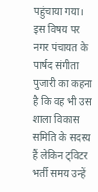पहुंचाया गया। इस विषय पर नगर पंचायत के पार्षद संगीता पुजारी का कहना है कि वह भी उस शाला विकास समिति के सदस्य हैं लेकिन ट्विटर भर्ती समय उन्हें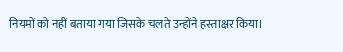नियमों को नहीं बताया गया जिसके चलते उन्होंने हस्ताक्षर किया।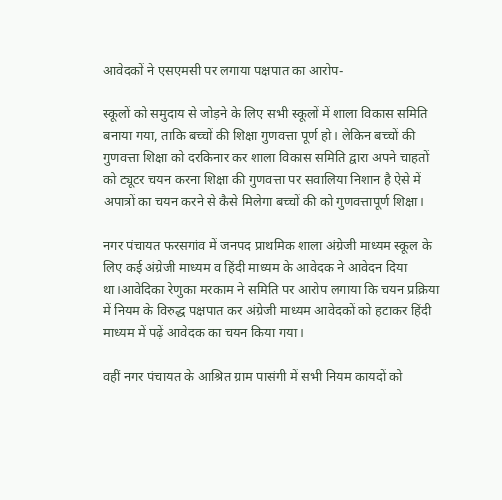आवेदकों ने एसएमसी पर लगाया पक्षपात का आरोप-

स्कूलों को समुदाय से जोड़ने के लिए सभी स्कूलों में शाला विकास समिति बनाया गया, ताकि बच्चों की शिक्षा गुणवत्ता पूर्ण हो। लेकिन बच्चों की गुणवत्ता शिक्षा को दरकिनार कर शाला विकास समिति द्वारा अपने चाहतों को ट्यूटर चयन करना शिक्षा की गुणवत्ता पर सवालिया निशान है ऐसे में अपात्रों का चयन करने से कैसे मिलेगा बच्चों की को गुणवत्तापूर्ण शिक्षा।

नगर पंचायत फरसगांव में जनपद प्राथमिक शाला अंग्रेजी माध्यम स्कूल के लिए कई अंग्रेजी माध्यम व हिंदी माध्यम के आवेदक ने आवेदन दिया था।आवेदिका रेणुका मरकाम ने समिति पर आरोप लगाया कि चयन प्रक्रिया में नियम के विरुद्ध पक्षपात कर अंग्रेजी माध्यम आवेदकों को हटाकर हिंदी माध्यम में पढ़ें आवेदक का चयन किया गया।

वहीं नगर पंचायत के आश्रित ग्राम पासंगी में सभी नियम कायदों को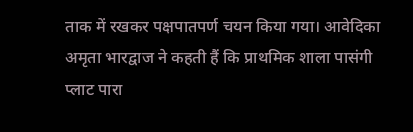ताक में रखकर पक्षपातपर्ण चयन किया गया। आवेदिका अमृता भारद्वाज ने कहती हैं कि प्राथमिक शाला पासंगी प्लाट पारा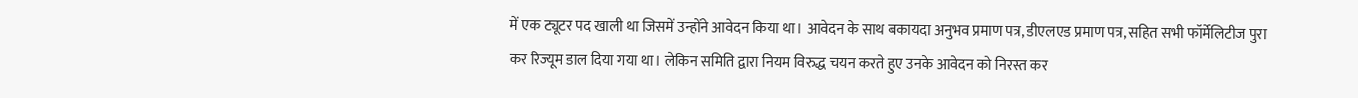में एक ट्यूटर पद खाली था जिसमें उन्होंने आवेदन किया था। आवेदन के साथ बकायदा अनुभव प्रमाण पत्र, डीएलएड प्रमाण पत्र, सहित सभी फॉर्मेलिटीज पुरा कर रिज्यूम डाल दिया गया था। लेकिन समिति द्वारा नियम विरुद्ध चयन करते हुए उनके आवेदन को निरस्त कर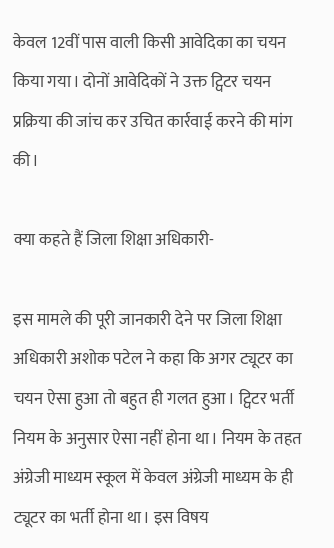केवल 12वीं पास वाली किसी आवेदिका का चयन किया गया। दोनों आवेदिकों ने उक्त ट्विटर चयन प्रक्रिया की जांच कर उचित कार्रवाई करने की मांग की।

क्या कहते हैं जिला शिक्षा अधिकारी-

इस मामले की पूरी जानकारी देने पर जिला शिक्षा अधिकारी अशोक पटेल ने कहा कि अगर ट्यूटर का चयन ऐसा हुआ तो बहुत ही गलत हुआ। ट्विटर भर्ती नियम के अनुसार ऐसा नहीं होना था। नियम के तहत अंग्रेजी माध्यम स्कूल में केवल अंग्रेजी माध्यम के ही ट्यूटर का भर्ती होना था। इस विषय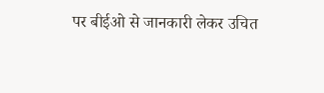पर बीईओ से जानकारी लेकर उचित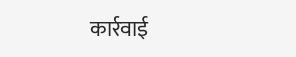कार्रवाई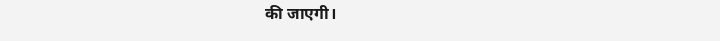की जाएगी।